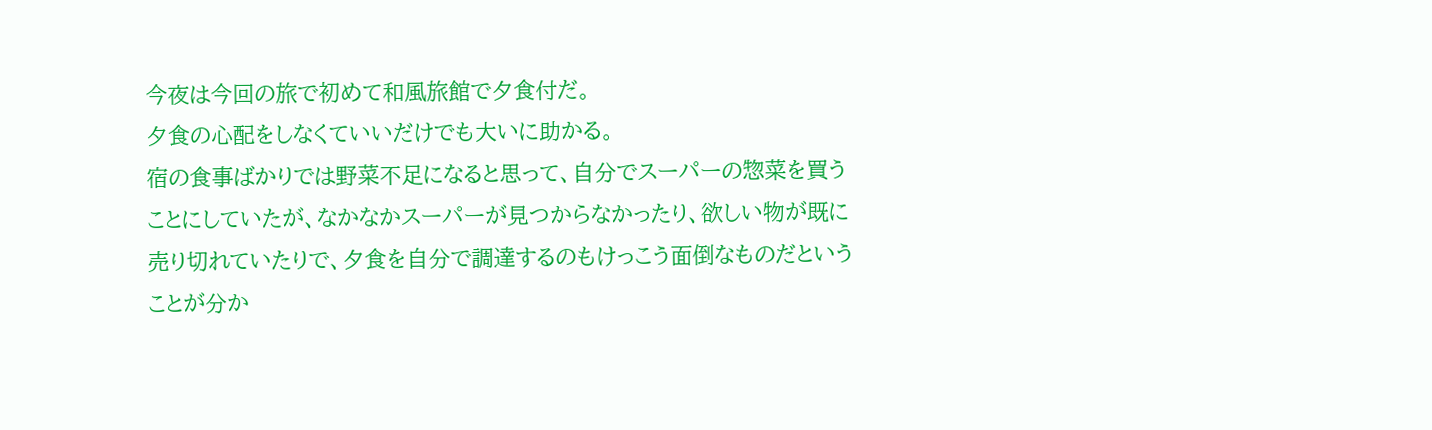今夜は今回の旅で初めて和風旅館で夕食付だ。
夕食の心配をしなくていいだけでも大いに助かる。
宿の食事ばかりでは野菜不足になると思って、自分でスーパーの惣菜を買うことにしていたが、なかなかスーパーが見つからなかったり、欲しい物が既に売り切れていたりで、夕食を自分で調達するのもけっこう面倒なものだということが分か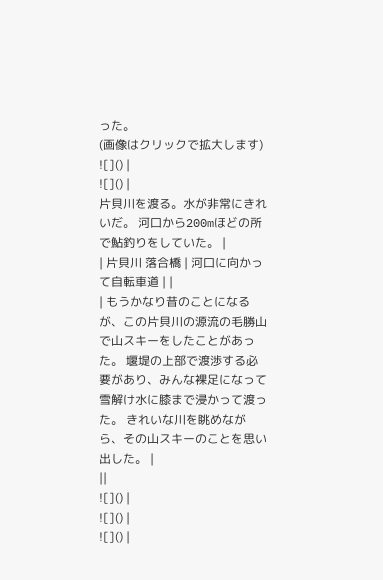った。
(画像はクリックで拡大します)
![]() |
![]() |
片貝川を渡る。水が非常にきれいだ。 河口から200mほどの所で鮎釣りをしていた。 |
| 片貝川 落合橋 | 河口に向かって自転車道 | |
| もうかなり昔のことになるが、この片貝川の源流の毛勝山で山スキーをしたことがあった。 堰堤の上部で渡渉する必要があり、みんな裸足になって雪解け水に膝まで浸かって渡った。 きれいな川を眺めながら、その山スキーのことを思い出した。 |
||
![]() |
![]() |
![]() |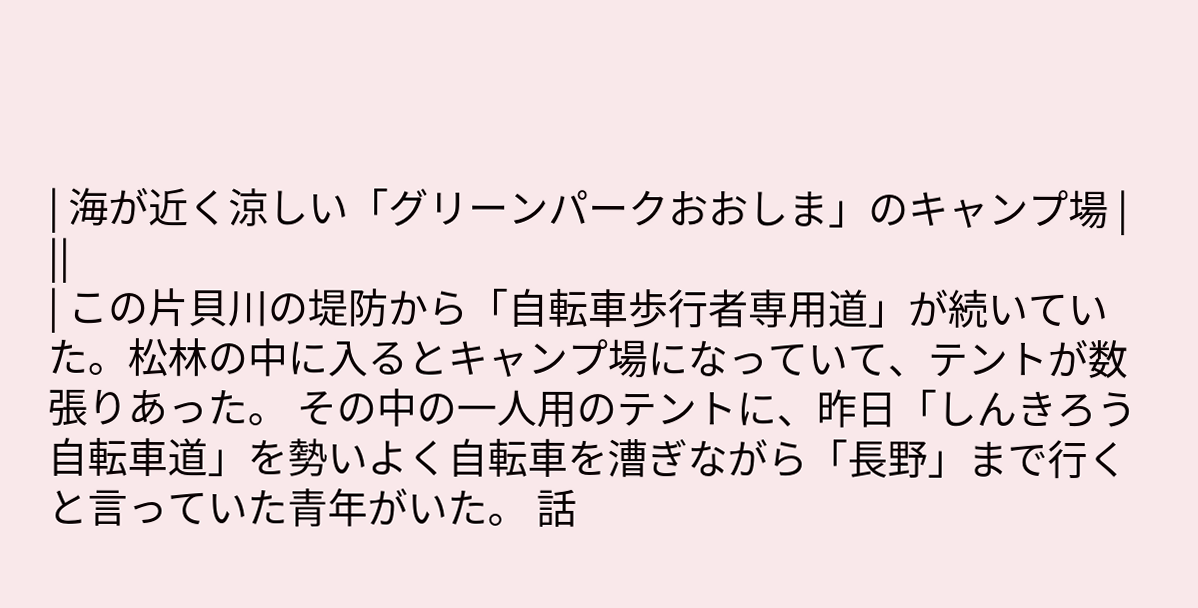| 海が近く涼しい「グリーンパークおおしま」のキャンプ場 | ||
| この片貝川の堤防から「自転車歩行者専用道」が続いていた。松林の中に入るとキャンプ場になっていて、テントが数張りあった。 その中の一人用のテントに、昨日「しんきろう自転車道」を勢いよく自転車を漕ぎながら「長野」まで行くと言っていた青年がいた。 話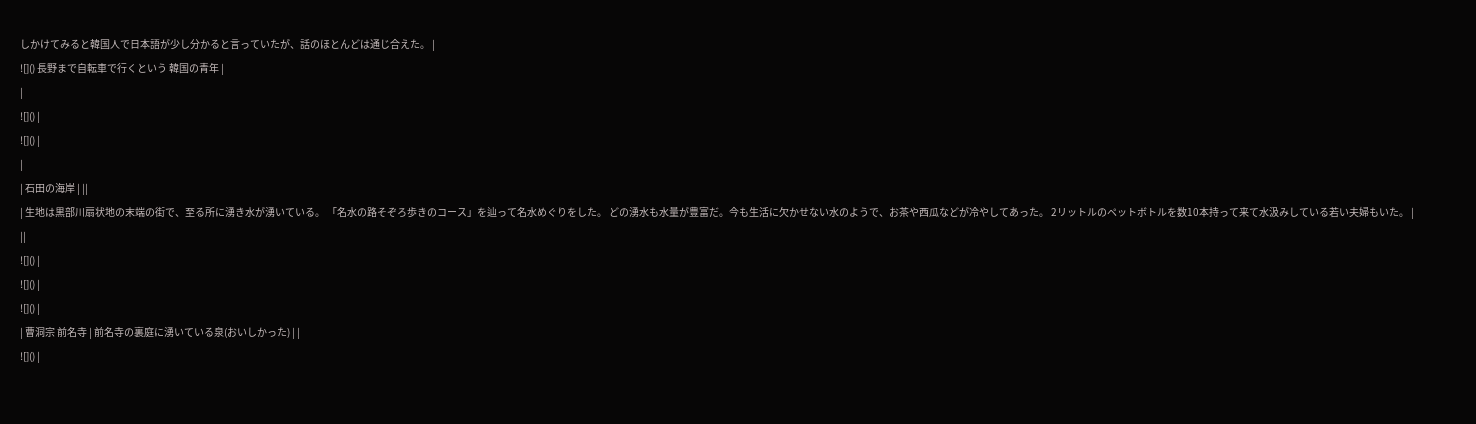しかけてみると韓国人で日本語が少し分かると言っていたが、話のほとんどは通じ合えた。 |
![]() 長野まで自転車で行くという 韓国の青年 |
|
![]() |
![]() |
|
| 石田の海岸 | ||
| 生地は黒部川扇状地の末端の街で、至る所に湧き水が湧いている。 「名水の路そぞろ歩きのコース」を辿って名水めぐりをした。 どの湧水も水量が豊富だ。今も生活に欠かせない水のようで、お茶や西瓜などが冷やしてあった。 2リットルのペットボトルを数10本持って来て水汲みしている若い夫婦もいた。 |
||
![]() |
![]() |
![]() |
| 曹洞宗 前名寺 | 前名寺の裏庭に湧いている泉(おいしかった) | |
![]() |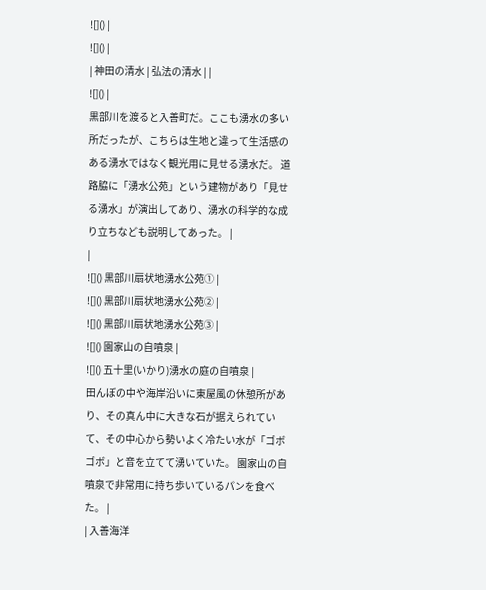![]() |
![]() |
| 神田の清水 | 弘法の清水 | |
![]() |
黒部川を渡ると入善町だ。ここも湧水の多い所だったが、こちらは生地と違って生活感のある湧水ではなく観光用に見せる湧水だ。 道路脇に「湧水公苑」という建物があり「見せる湧水」が演出してあり、湧水の科学的な成り立ちなども説明してあった。 |
|
![]() 黒部川扇状地湧水公苑① |
![]() 黒部川扇状地湧水公苑② |
![]() 黒部川扇状地湧水公苑③ |
![]() 園家山の自噴泉 |
![]() 五十里(いかり)湧水の庭の自噴泉 |
田んぼの中や海岸沿いに東屋風の休憩所があり、その真ん中に大きな石が据えられていて、その中心から勢いよく冷たい水が「ゴボゴボ」と音を立てて湧いていた。 園家山の自噴泉で非常用に持ち歩いているパンを食べた。 |
| 入善海洋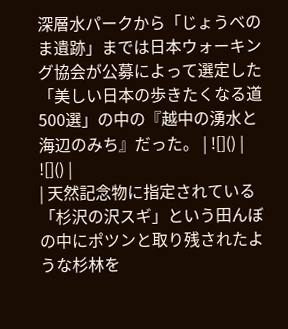深層水パークから「じょうべのま遺跡」までは日本ウォーキング協会が公募によって選定した「美しい日本の歩きたくなる道500選」の中の『越中の湧水と海辺のみち』だった。 | ![]() |
![]() |
| 天然記念物に指定されている「杉沢の沢スギ」という田んぼの中にポツンと取り残されたような杉林を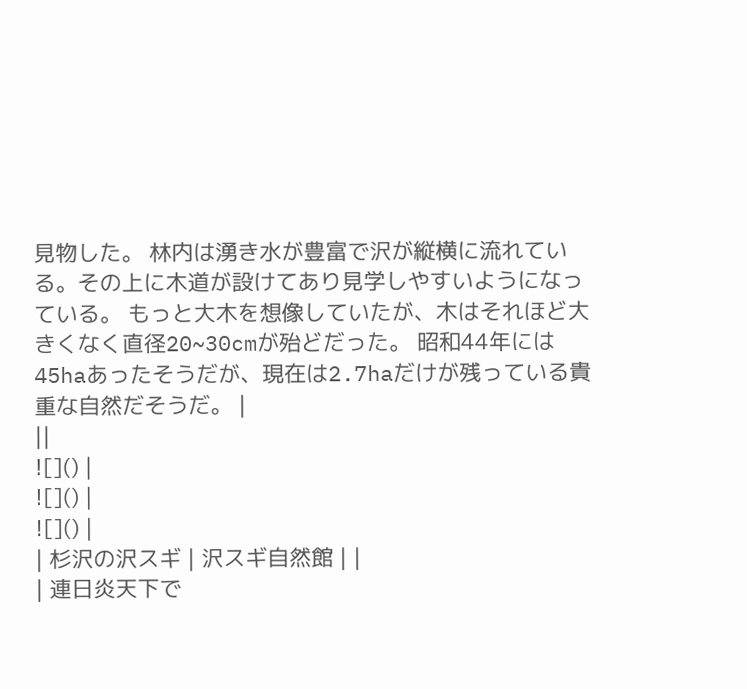見物した。 林内は湧き水が豊富で沢が縦横に流れている。その上に木道が設けてあり見学しやすいようになっている。 もっと大木を想像していたが、木はそれほど大きくなく直径20~30cmが殆どだった。 昭和44年には45haあったそうだが、現在は2.7haだけが残っている貴重な自然だそうだ。 |
||
![]() |
![]() |
![]() |
| 杉沢の沢スギ | 沢スギ自然館 | |
| 連日炎天下で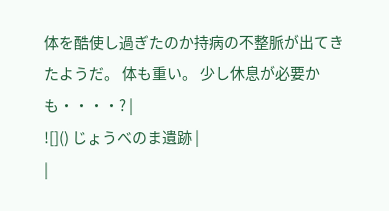体を酷使し過ぎたのか持病の不整脈が出てきたようだ。 体も重い。 少し休息が必要かも・・・・? |
![]() じょうべのま遺跡 |
|